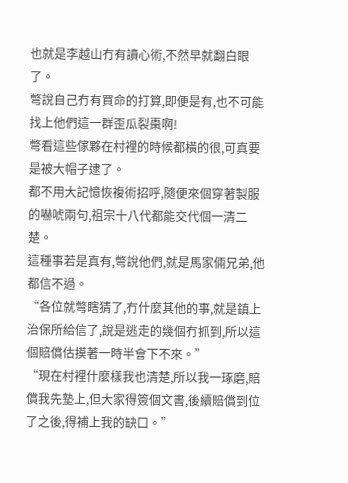也就是李越山冇有讀心術,不然早就翻白眼了。
彆說自己冇有買命的打算,即便是有,也不可能找上他們這一群歪瓜裂棗啊!
彆看這些傢夥在村裡的時候都橫的很,可真要是被大帽子逮了。
都不用大記憶恢複術招呼,隨便來個穿著製服的嚇唬兩句,祖宗十八代都能交代個一清二楚。
這種事若是真有,彆說他們,就是馬家倆兄弟,他都信不過。
“各位就彆瞎猜了,冇什麼其他的事,就是鎮上治保所給信了,說是逃走的幾個冇抓到,所以這個賠償估摸著一時半會下不來。”
“現在村裡什麼樣我也清楚,所以我一琢磨,賠償我先墊上,但大家得簽個文書,後續賠償到位了之後,得補上我的缺口。”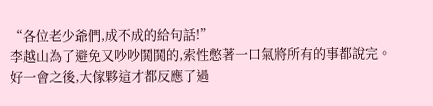“各位老少爺們,成不成的給句話!”
李越山為了避免又吵吵鬨鬨的,索性憋著一口氣將所有的事都說完。
好一會之後,大傢夥這才都反應了過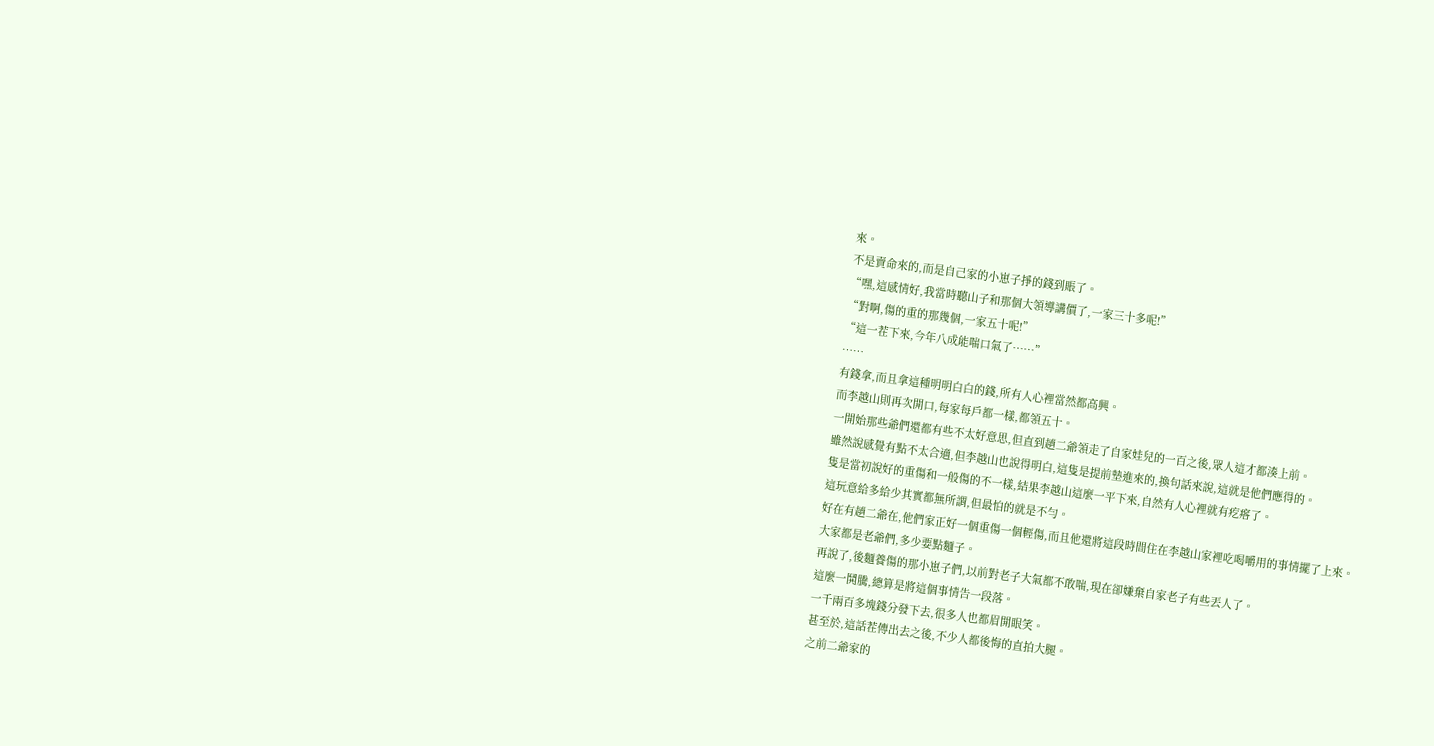來。
不是賣命來的,而是自己家的小崽子掙的錢到賬了。
“嘿,這感情好,我當時聽山子和那個大領導講價了,一家三十多呢!”
“對啊,傷的重的那幾個,一家五十呢!”
“這一茬下來,今年八成能喘口氣了……”
……
有錢拿,而且拿這種明明白白的錢,所有人心裡當然都高興。
而李越山則再次開口,每家每戶都一樣,都領五十。
一開始那些爺們還都有些不太好意思,但直到趙二爺領走了自家娃兒的一百之後,眾人這才都湊上前。
雖然說感覺有點不太合適,但李越山也說得明白,這隻是提前墊進來的,換句話來說,這就是他們應得的。
隻是當初說好的重傷和一般傷的不一樣,結果李越山這麼一平下來,自然有人心裡就有疙瘩了。
這玩意給多給少其實都無所謂,但最怕的就是不勻。
好在有趙二爺在,他們家正好一個重傷一個輕傷,而且他還將這段時間住在李越山家裡吃喝嚼用的事情擺了上來。
大家都是老爺們,多少要點麵子。
再說了,後麵養傷的那小崽子們,以前對老子大氣都不敢喘,現在卻嫌棄自家老子有些丟人了。
這麼一鬨騰,總算是將這個事情告一段落。
一千兩百多塊錢分發下去,很多人也都眉開眼笑。
甚至於,這話茬傳出去之後,不少人都後悔的直拍大腿。
之前二爺家的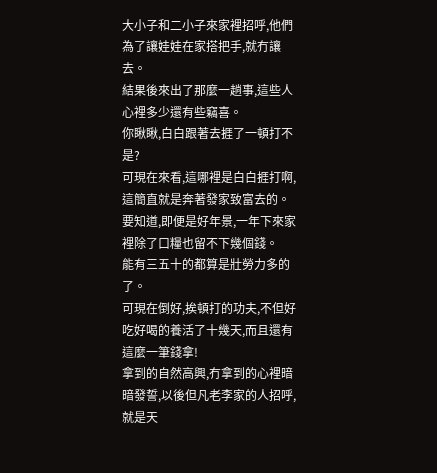大小子和二小子來家裡招呼,他們為了讓娃娃在家搭把手,就冇讓去。
結果後來出了那麼一趟事,這些人心裡多少還有些竊喜。
你瞅瞅,白白跟著去捱了一頓打不是?
可現在來看,這哪裡是白白捱打啊,這簡直就是奔著發家致富去的。
要知道,即便是好年景,一年下來家裡除了口糧也留不下幾個錢。
能有三五十的都算是壯勞力多的了。
可現在倒好,挨頓打的功夫,不但好吃好喝的養活了十幾天,而且還有這麼一筆錢拿!
拿到的自然高興,冇拿到的心裡暗暗發誓,以後但凡老李家的人招呼,就是天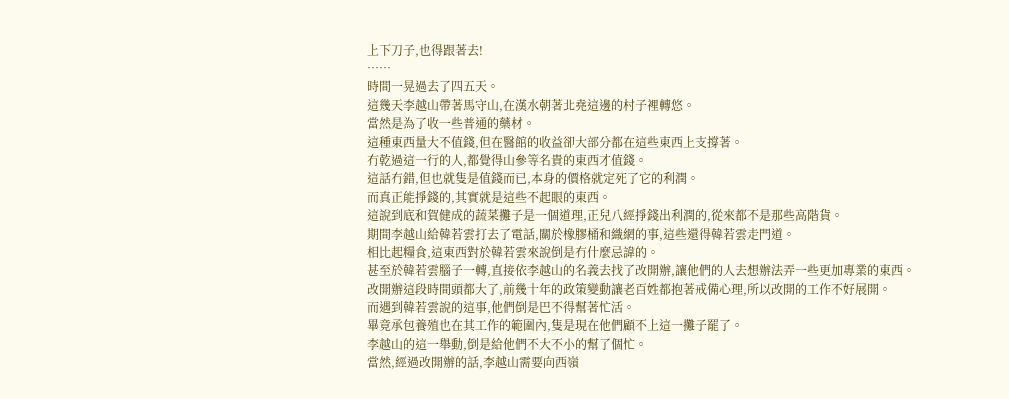上下刀子,也得跟著去!
……
時間一晃過去了四五天。
這幾天李越山帶著馬守山,在漢水朝著北堯這邊的村子裡轉悠。
當然是為了收一些普通的藥材。
這種東西量大不值錢,但在醫館的收益卻大部分都在這些東西上支撐著。
冇乾過這一行的人,都覺得山參等名貴的東西才值錢。
這話冇錯,但也就隻是值錢而已,本身的價格就定死了它的利潤。
而真正能掙錢的,其實就是這些不起眼的東西。
這說到底和賀健成的蔬菜攤子是一個道理,正兒八經掙錢出利潤的,從來都不是那些高階貨。
期間李越山給韓若雲打去了電話,關於橡膠桶和織網的事,這些還得韓若雲走門道。
相比起糧食,這東西對於韓若雲來說倒是冇什麼忌諱的。
甚至於韓若雲腦子一轉,直接依李越山的名義去找了改開辦,讓他們的人去想辦法弄一些更加專業的東西。
改開辦這段時間頭都大了,前幾十年的政策變動讓老百姓都抱著戒備心理,所以改開的工作不好展開。
而遇到韓若雲說的這事,他們倒是巴不得幫著忙活。
畢竟承包養殖也在其工作的範圍內,隻是現在他們顧不上這一攤子罷了。
李越山的這一舉動,倒是給他們不大不小的幫了個忙。
當然,經過改開辦的話,李越山需要向西嶺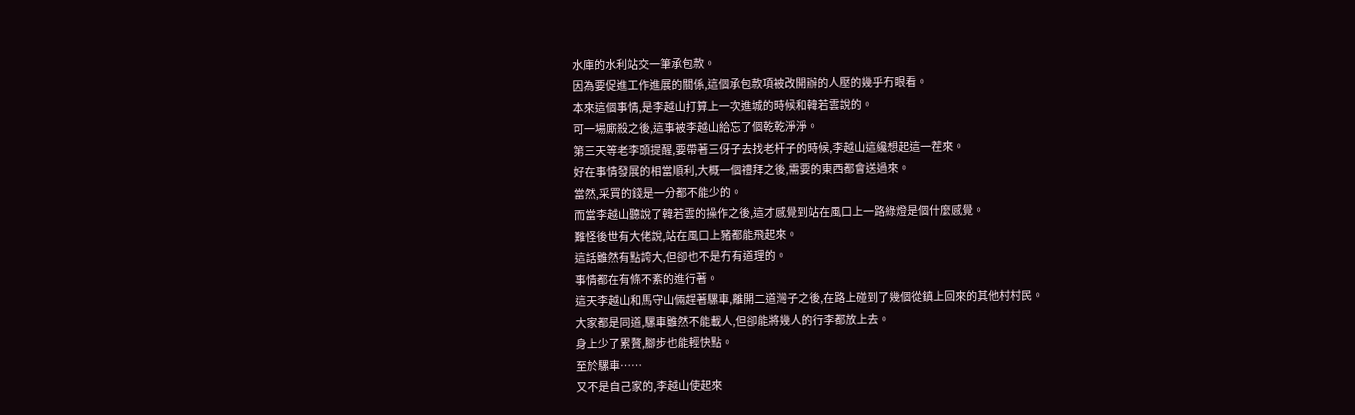水庫的水利站交一筆承包款。
因為要促進工作進展的關係,這個承包款項被改開辦的人壓的幾乎冇眼看。
本來這個事情,是李越山打算上一次進城的時候和韓若雲說的。
可一場廝殺之後,這事被李越山給忘了個乾乾淨淨。
第三天等老李頭提醒,要帶著三伢子去找老杆子的時候,李越山這纔想起這一茬來。
好在事情發展的相當順利,大概一個禮拜之後,需要的東西都會送過來。
當然,采買的錢是一分都不能少的。
而當李越山聽說了韓若雲的操作之後,這才感覺到站在風口上一路綠燈是個什麼感覺。
難怪後世有大佬說,站在風口上豬都能飛起來。
這話雖然有點誇大,但卻也不是冇有道理的。
事情都在有條不紊的進行著。
這天李越山和馬守山倆趕著騾車,離開二道灣子之後,在路上碰到了幾個從鎮上回來的其他村村民。
大家都是同道,騾車雖然不能載人,但卻能將幾人的行李都放上去。
身上少了累贅,腳步也能輕快點。
至於騾車……
又不是自己家的,李越山使起來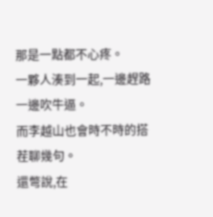那是一點都不心疼。
一夥人湊到一起,一邊趕路一邊吹牛逼。
而李越山也會時不時的搭茬聊幾句。
還彆說,在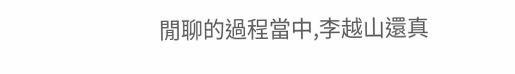閒聊的過程當中,李越山還真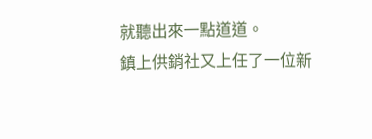就聽出來一點道道。
鎮上供銷社又上任了一位新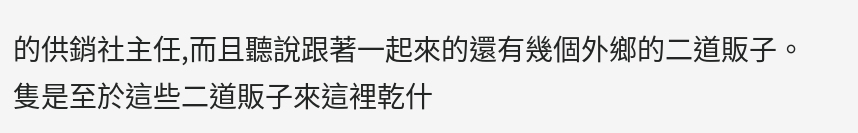的供銷社主任,而且聽說跟著一起來的還有幾個外鄉的二道販子。
隻是至於這些二道販子來這裡乾什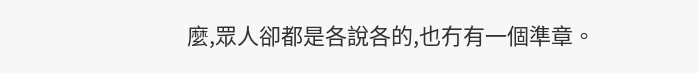麼,眾人卻都是各說各的,也冇有一個準章。